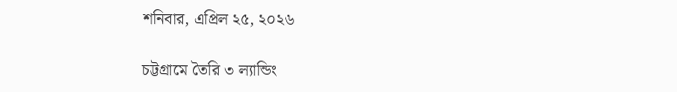শনিবার, এপ্রিল ২৫, ২০২৬

চট্টগ্রামে তৈরি ৩ ল্যান্ডিং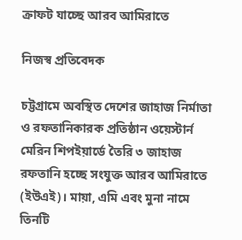ক্রাফট যাচ্ছে আরব আমিরাতে

নিজস্ব প্রতিবেদক

চট্টগ্রামে অবস্থিত দেশের জাহাজ নির্মাতা ও রফতানিকারক প্রতিষ্ঠান ওয়েস্টার্ন মেরিন শিপইয়ার্ডে তৈরি ৩ জাহাজ রফতানি হচ্ছে সংযুক্ত আরব আমিরাতে (ইউএই)। মায়া, এমি এবং মুনা নামে তিনটি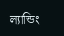ল্যান্ডিং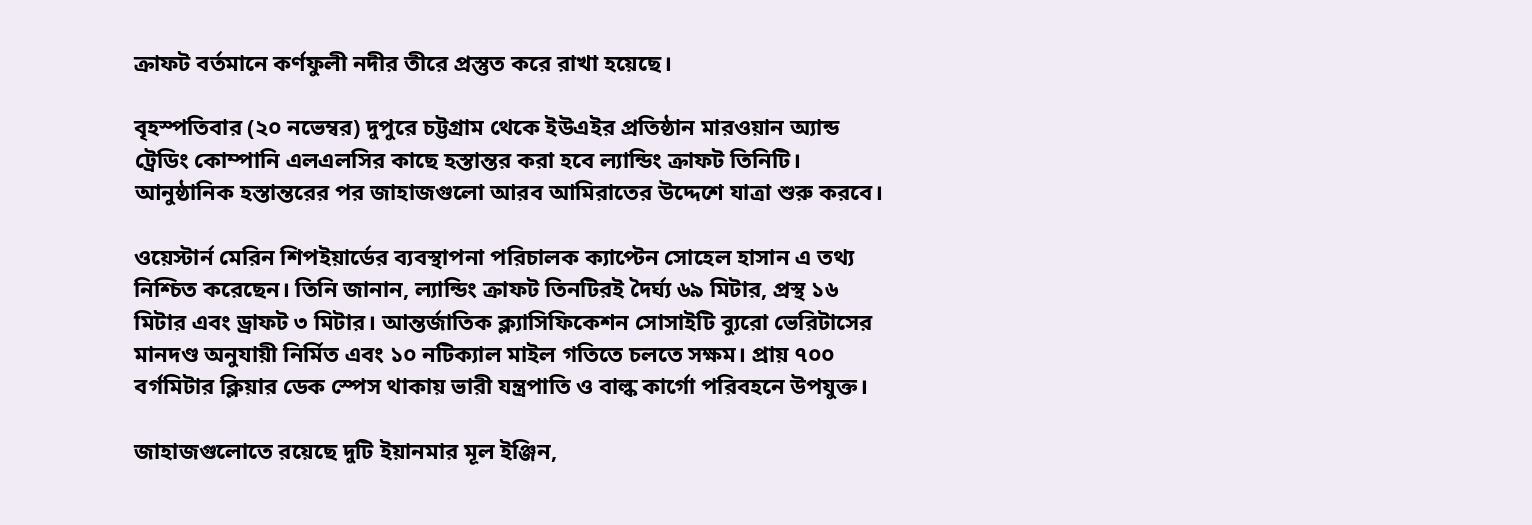ক্রাফট বর্তমানে কর্ণফুলী নদীর তীরে প্রস্তুত করে রাখা হয়েছে।

বৃহস্পতিবার (২০ নভেম্বর) দুপুরে চট্টগ্রাম থেকে ইউএইর প্রতিষ্ঠান মারওয়ান অ্যান্ড ট্রেডিং কোম্পানি এলএলসির কাছে হস্তান্তর করা হবে ল্যান্ডিং ক্রাফট তিনিটি। আনুষ্ঠানিক হস্তান্তরের পর জাহাজগুলো আরব আমিরাতের উদ্দেশে যাত্রা শুরু করবে।

ওয়েস্টার্ন মেরিন শিপইয়ার্ডের ব্যবস্থাপনা পরিচালক ক্যাপ্টেন সোহেল হাসান এ তথ্য নিশ্চিত করেছেন। তিনি জানান, ল্যান্ডিং ক্রাফট তিনটিরই দৈর্ঘ্য ৬৯ মিটার, প্রস্থ ১৬ মিটার এবং ড্রাফট ৩ মিটার। আন্তর্জাতিক ক্ল্যাসিফিকেশন সোসাইটি ব্যুরো ভেরিটাসের মানদণ্ড অনুযায়ী নির্মিত এবং ১০ নটিক্যাল মাইল গতিতে চলতে সক্ষম। প্রায় ৭০০ বর্গমিটার ক্লিয়ার ডেক স্পেস থাকায় ভারী যন্ত্রপাতি ও বাল্ক কার্গো পরিবহনে উপযুক্ত।

জাহাজগুলোতে রয়েছে দুটি ইয়ানমার মূল ইঞ্জিন,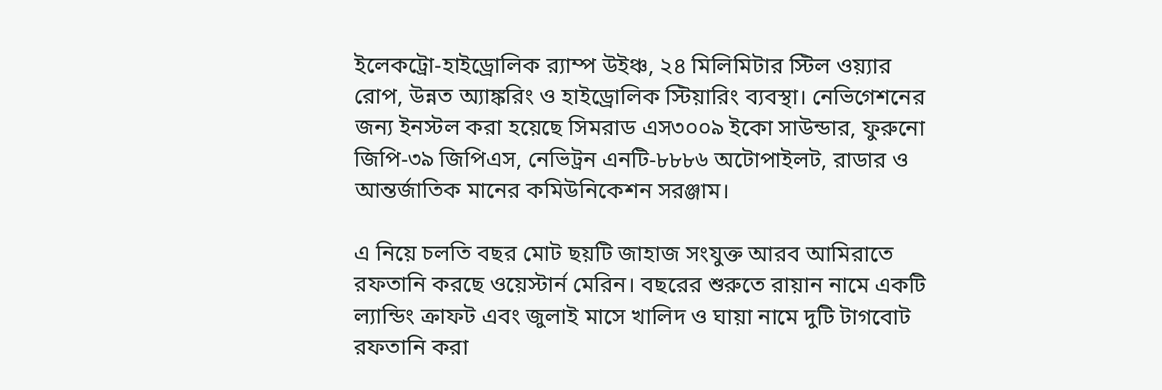ইলেকট্রো-হাইড্রোলিক র‌্যাম্প উইঞ্চ, ২৪ মিলিমিটার স্টিল ওয়্যার রোপ, উন্নত অ্যাঙ্করিং ও হাইড্রোলিক স্টিয়ারিং ব্যবস্থা। নেভিগেশনের জন্য ইনস্টল করা হয়েছে সিমরাড এস৩০০৯ ইকো সাউন্ডার, ফুরুনো জিপি-৩৯ জিপিএস, নেভিট্রন এনটি-৮৮৮৬ অটোপাইলট, রাডার ও আন্তর্জাতিক মানের কমিউনিকেশন সরঞ্জাম।

এ নিয়ে চলতি বছর মোট ছয়টি জাহাজ সংযুক্ত আরব আমিরাতে রফতানি করছে ওয়েস্টার্ন মেরিন। বছরের শুরুতে রায়ান নামে একটি ল্যান্ডিং ক্রাফট এবং জুলাই মাসে খালিদ ও ঘায়া নামে দুটি টাগবোট রফতানি করা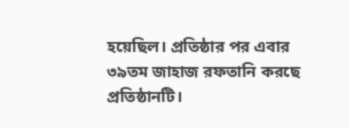হয়েছিল। প্রতিষ্ঠার পর এবার ৩৯তম জাহাজ রফতানি করছে প্রতিষ্ঠানটি।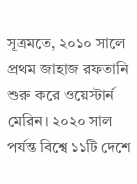সূত্রমতে, ২০১০ সালে প্রথম জাহাজ রফতানি শুরু করে ওয়েস্টার্ন মেরিন। ২০২০ সাল পর্যন্ত বিশ্বে ১১টি দেশে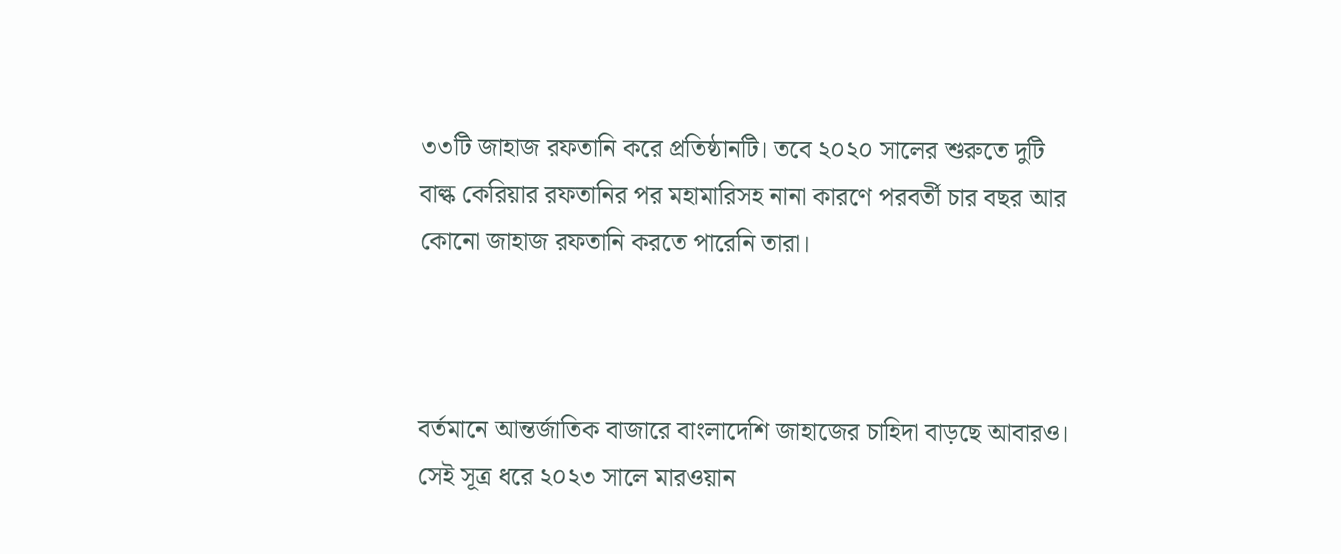৩৩টি জাহাজ রফতানি করে প্রতিষ্ঠানটি। তবে ২০২০ সালের শুরুতে দুটি বাল্ক কেরিয়ার রফতানির পর মহামারিসহ নানা কারণে পরবর্তী চার বছর আর কোনো জাহাজ রফতানি করতে পারেনি তারা।



বর্তমানে আন্তর্জাতিক বাজারে বাংলাদেশি জাহাজের চাহিদা বাড়ছে আবারও। সেই সূত্র ধরে ২০২৩ সালে মারওয়ান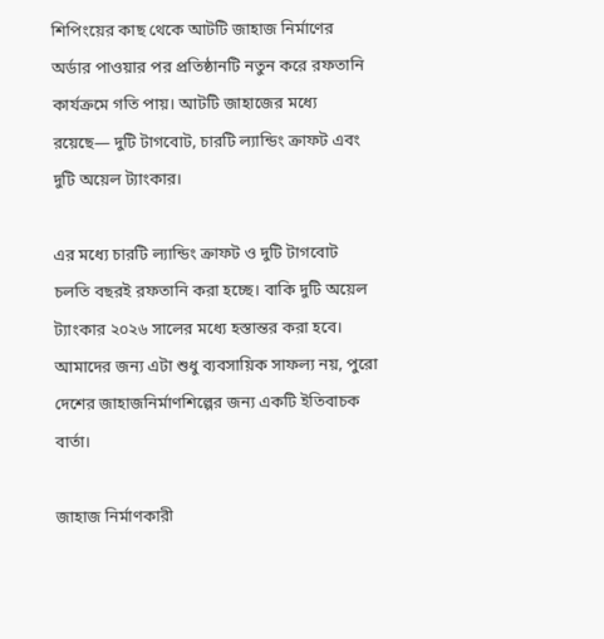শিপিংয়ের কাছ থেকে আটটি জাহাজ নির্মাণের অর্ডার পাওয়ার পর প্রতিষ্ঠানটি নতুন করে রফতানি কার্যক্রমে গতি পায়। আটটি জাহাজের মধ্যে রয়েছে— দুটি টাগবোট, চারটি ল্যান্ডিং ক্রাফট এবং দুটি অয়েল ট্যাংকার।

এর মধ্যে চারটি ল্যান্ডিং ক্রাফট ও দুটি টাগবোট চলতি বছরই রফতানি করা হচ্ছে। বাকি দুটি অয়েল ট্যাংকার ২০২৬ সালের মধ্যে হস্তান্তর করা হবে। আমাদের জন্য এটা শুধু ব্যবসায়িক সাফল্য নয়, পুরো দেশের জাহাজনির্মাণশিল্পের জন্য একটি ইতিবাচক বার্তা।

জাহাজ নির্মাণকারী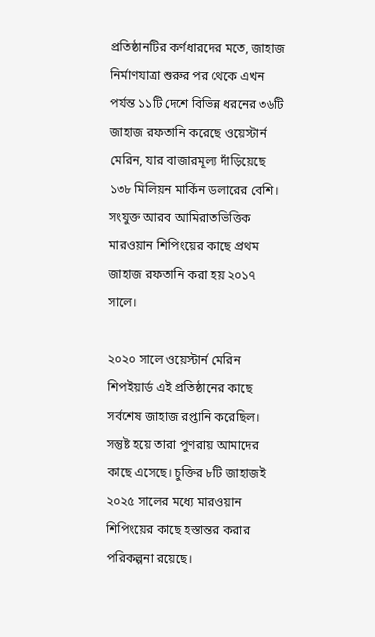প্রতিষ্ঠানটির কর্ণধারদের মতে, জাহাজ নির্মাণযাত্রা শুরুর পর থেকে এখন পর্যন্ত ১১টি দেশে বিভিন্ন ধরনের ৩৬টি জাহাজ রফতানি করেছে ওয়েস্টার্ন মেরিন, যার বাজারমূল্য দাঁড়িয়েছে ১৩৮ মিলিয়ন মার্কিন ডলারের বেশি। সংযুক্ত আরব আমিরাতভিত্তিক মারওয়ান শিপিংয়ের কাছে প্রথম জাহাজ রফতানি করা হয় ২০১৭ সালে।

২০২০ সালে ওয়েস্টার্ন মেরিন শিপইয়ার্ড এই প্রতিষ্ঠানের কাছে সর্বশেষ জাহাজ রপ্তানি করেছিল। সন্তুষ্ট হয়ে তারা পুণরায় আমাদের কাছে এসেছে। চুক্তির ৮টি জাহাজই ২০২৫ সালের মধ্যে মারওয়ান শিপিংয়ের কাছে হস্তান্তর করার পরিকল্পনা রয়েছে।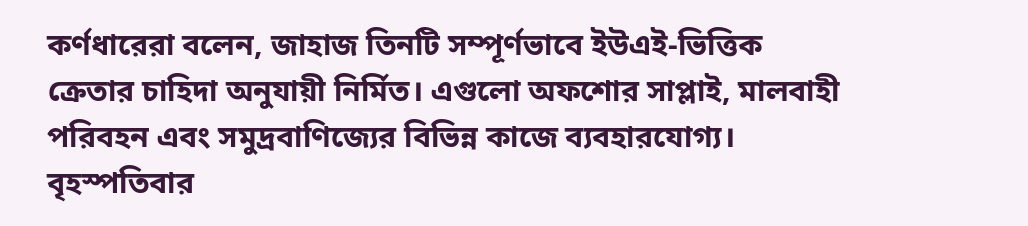কর্ণধারেরা বলেন, জাহাজ তিনটি সম্পূর্ণভাবে ইউএই-ভিত্তিক ক্রেতার চাহিদা অনুযায়ী নির্মিত। এগুলো অফশোর সাপ্লাই, মালবাহী পরিবহন এবং সমুদ্রবাণিজ্যের বিভিন্ন কাজে ব্যবহারযোগ্য। বৃহস্পতিবার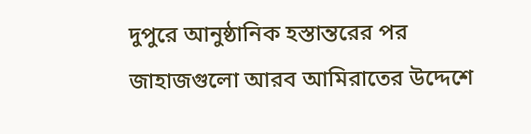দুপুরে আনুষ্ঠানিক হস্তান্তরের পর জাহাজগুলো আরব আমিরাতের উদ্দেশে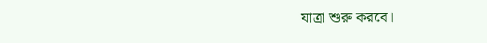যাত্রা শুরু করবে।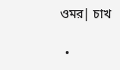ওমর| চাখ

  •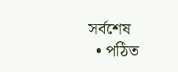সর্বশেষ
  • পঠিত